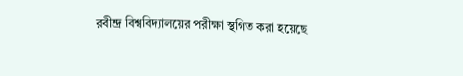রবীন্দ্র বিশ্ববিদ্যালয়ের পরীক্ষা স্থগিত করা হয়েছে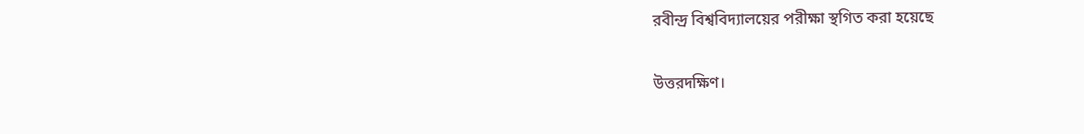রবীন্দ্র বিশ্ববিদ্যালয়ের পরীক্ষা স্থগিত করা হয়েছে

উত্তরদক্ষিণ।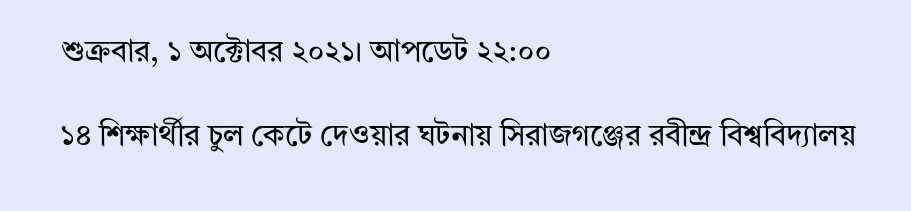শুক্রবার, ১ অক্টোবর ২০২১। আপডেট ২২:০০

১৪ শিক্ষার্থীর চুল কেটে দেওয়ার ঘটনায় সিরাজগঞ্জের রবীন্দ্র বিশ্ববিদ্যালয়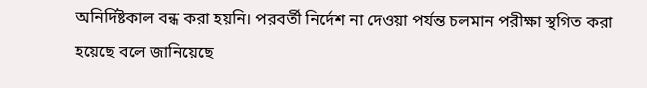অনির্দিষ্টকাল বন্ধ করা হয়নি। পরবর্তী নির্দেশ না দেওয়া পর্যন্ত চলমান পরীক্ষা স্থগিত করা হয়েছে বলে জানিয়েছে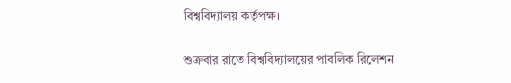বিশ্ববিদ্যালয় কর্তৃপক্ষ।

শুক্রবার রাতে বিশ্ববিদ্যালয়ের পাবলিক রিলেশন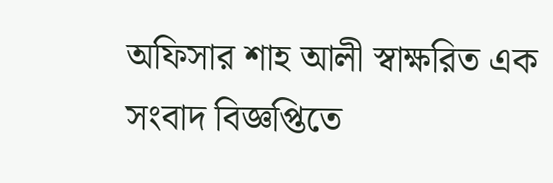অফিসার শাহ আলী স্বাক্ষরিত এক সংবাদ বিজ্ঞপ্তিতে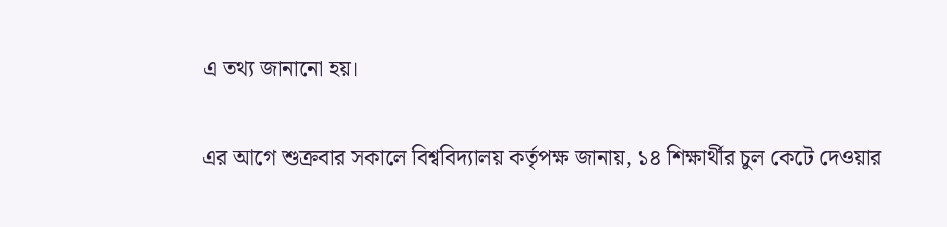এ তথ্য জানানো হয়।

এর আগে শুক্রবার সকালে বিশ্ববিদ্যালয় কর্তৃপক্ষ জানায়, ১৪ শিক্ষার্থীর চুল কেটে দেওয়ার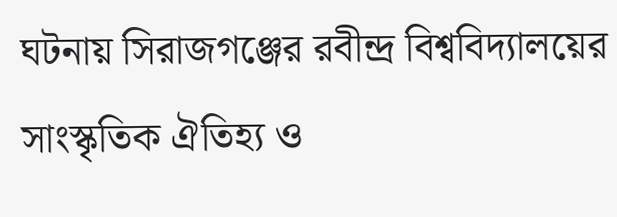ঘটনায় সিরাজগঞ্জের রবীন্দ্র বিশ্ববিদ্যালয়ের সাংস্কৃতিক ঐতিহ্য ও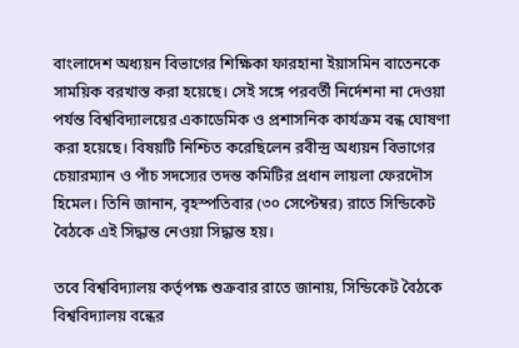বাংলাদেশ অধ্যয়ন বিভাগের শিক্ষিকা ফারহানা ইয়াসমিন বাতেনকে সাময়িক বরখাস্ত করা হয়েছে। সেই সঙ্গে পরবর্তী নির্দেশনা না দেওয়া পর্যন্ত বিশ্ববিদ্যালয়ের একাডেমিক ও প্রশাসনিক কার্যক্রম বন্ধ ঘোষণা করা হয়েছে। বিষয়টি নিশ্চিত করেছিলেন রবীন্দ্র অধ্যয়ন বিভাগের চেয়ারম্যান ও পাঁচ সদস্যের তদন্ত কমিটির প্রধান লায়লা ফেরদৌস হিমেল। তিনি জানান, বৃহস্পতিবার (৩০ সেপ্টেম্বর) রাতে সিন্ডিকেট বৈঠকে এই সিদ্ধান্ত নেওয়া সিদ্ধান্ত হয়।

তবে বিশ্ববিদ্যালয় কর্তৃপক্ষ শুক্রবার রাতে জানায়, সিন্ডিকেট বৈঠকে বিশ্ববিদ্যালয় বন্ধের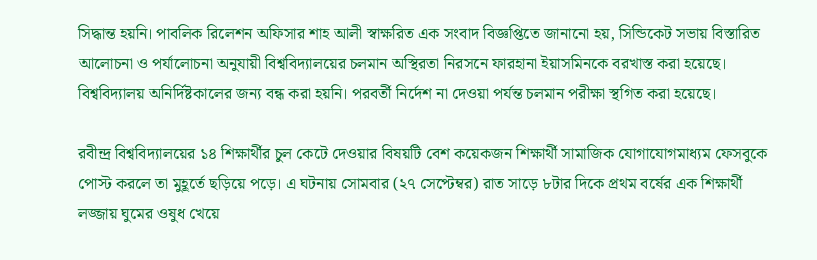সিদ্ধান্ত হয়নি। পাবলিক রিলেশন অফিসার শাহ আলী স্বাক্ষরিত এক সংবাদ বিজ্ঞপ্তিতে জানানো হয়, সিন্ডিকেট সভায় বিস্তারিত আলোচনা ও পর্যালোচনা অনুযায়ী বিশ্ববিদ্যালয়ের চলমান অস্থিরতা নিরসনে ফারহানা ইয়াসমিনকে বরখাস্ত করা হয়েছে। বিশ্ববিদ্যালয় অনির্দিষ্টকালের জন্য বন্ধ করা হয়নি। পরবর্তী নির্দেশ না দেওয়া পর্যন্ত চলমান পরীক্ষা স্থগিত করা হয়েছে।

রবীন্দ্র বিশ্ববিদ্যালয়ের ১৪ শিক্ষার্থীর চুল কেটে দেওয়ার বিষয়টি বেশ কয়েকজন শিক্ষার্থী সামাজিক যোগাযোগমাধ্যম ফেসবুকে পোস্ট করলে তা মুহূর্তে ছড়িয়ে পড়ে। এ ঘটনায় সোমবার (২৭ সেপ্টেম্বর) রাত সাড়ে ৮টার দিকে প্রথম বর্ষের এক শিক্ষার্থী লজ্জায় ঘুমের ওষুধ খেয়ে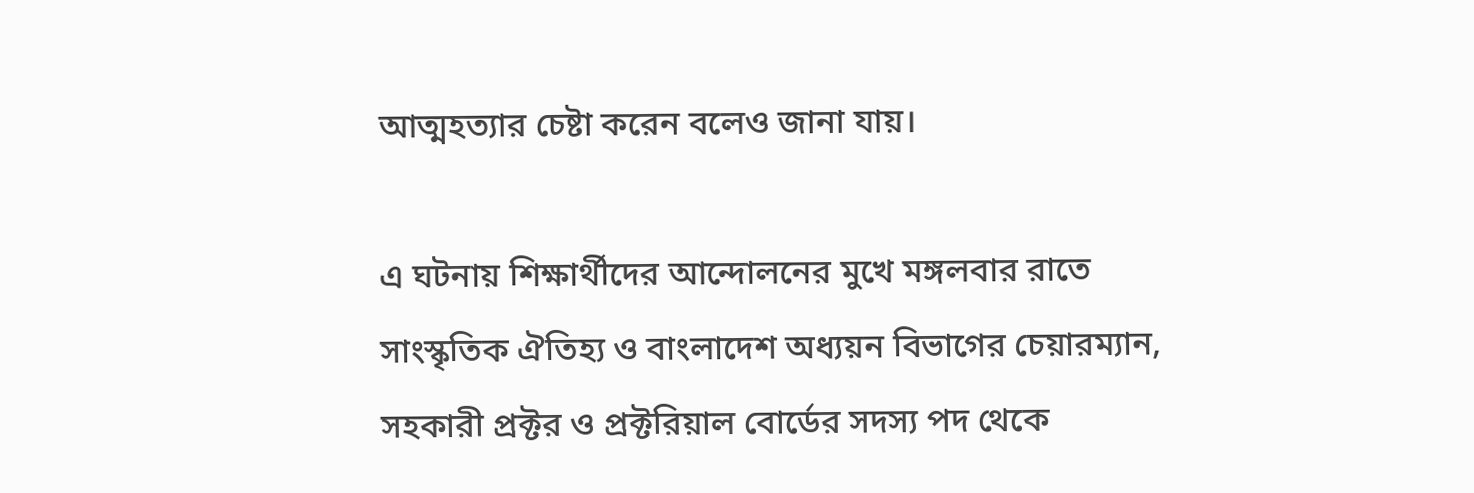আত্মহত্যার চেষ্টা করেন বলেও জানা যায়।

এ ঘটনায় শিক্ষার্থীদের আন্দোলনের মুখে মঙ্গলবার রাতে সাংস্কৃতিক ঐতিহ্য ও বাংলাদেশ অধ্যয়ন বিভাগের চেয়ারম্যান, সহকারী প্রক্টর ও প্রক্টরিয়াল বোর্ডের সদস্য পদ থেকে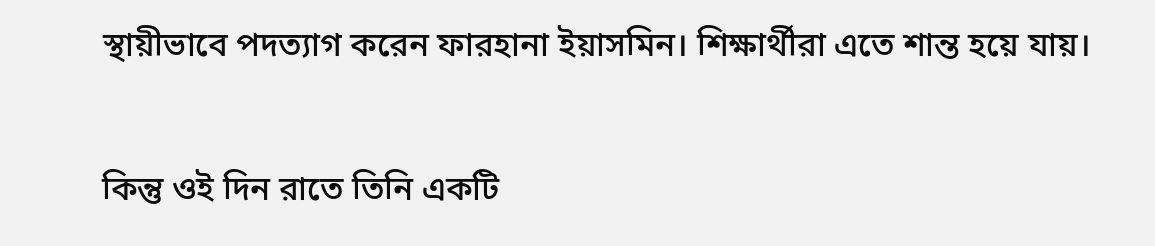স্থায়ীভাবে পদত্যাগ করেন ফারহানা ইয়াসমিন। শিক্ষার্থীরা এতে শান্ত হয়ে যায়।

কিন্তু ওই দিন রাতে তিনি একটি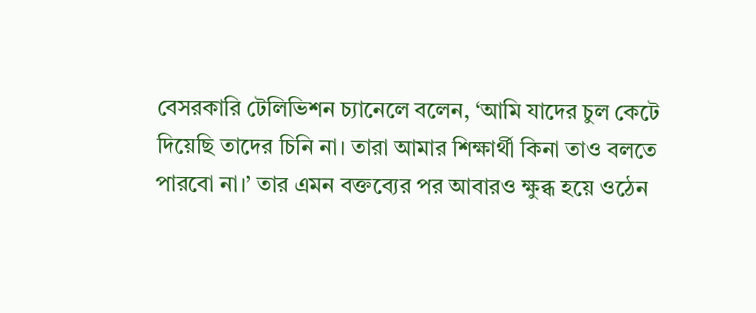বেসরকারি টেলিভিশন চ্যানেলে বলেন, ‘আমি যাদের চুল কেটে দিয়েছি তাদের চিনি না। তারা আমার শিক্ষার্থী কিনা তাও বলতে পারবো না।’ তার এমন বক্তব্যের পর আবারও ক্ষুব্ধ হয়ে ওঠেন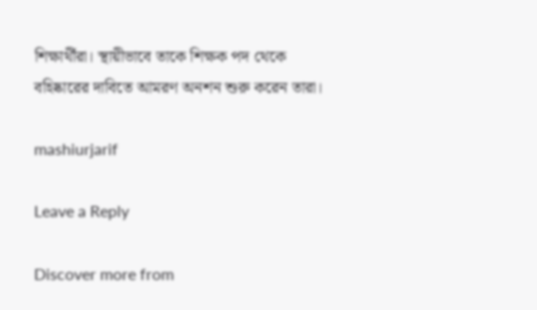শিক্ষার্থীরা। স্থায়ীভাবে তাকে শিক্ষক পদ থেকে বহিষ্কারের দাবিতে আমরণ অনশন শুরু করেন তারা।

mashiurjarif

Leave a Reply

Discover more from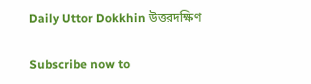Daily Uttor Dokkhin উত্তরদক্ষিণ

Subscribe now to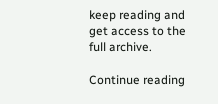keep reading and get access to the full archive.

Continue reading